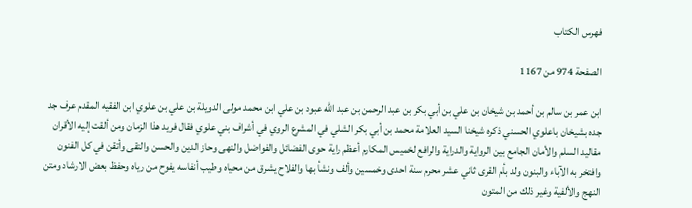فهرس الكتاب

الصفحة 974 من 1167

ابن عمر بن سالم بن أحمد بن شيخان بن علي بن أبي بكر بن عبد الرحمن بن عبد الله عبود بن علي ابن محمد مولى الدويلة بن علي بن علوي ابن الفقيه المقدم عرف جد جده بشيخان باعلوي الحسني ذكره شيخنا السيد العلامة محمد بن أبي بكر الشلي في المشرع الروي في أشراف بني علوي فقال فريد هذا الزمان ومن ألقت إليه الأقران مقاليد السلم والأمان الجامع بين الرواية والدراية والرافع لخميس المكارم أعظم راية حوى الفضائل والفواضل والنهى وحاز الدين والحسن والتقى وأتقن في كل الفنون وافتخر به الآباء والبنون ولد بأم القرى ثاني عشر محرم سنة احدى وخمسين وألف ونشأ بها والفلاح يشرق من محياه وطيب أنفاسه يفوح من رياه وحفظ بعض الارشاد ومتن النهج والألفية وغير ذلك من المتون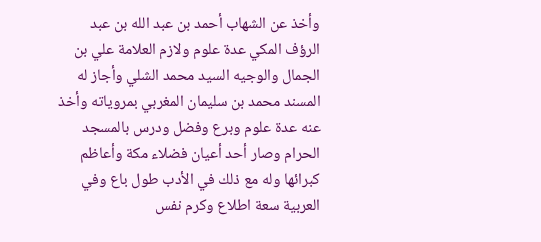وأخذ عن الشهاب أحمد بن عبد الله بن عبد الرؤف المكي عدة علوم ولازم العلامة علي بن الجمال والوجيه السيد محمد الشلي وأجاز له المسند محمد بن سليمان المغربي بمروياته وأخذ عنه عدة علوم وبرع وفضل ودرس بالمسجد الحرام وصار أحد أعيان فضلاء مكة وأعاظم كبرائها وله مع ذلك في الأدب طول باع وفي العربية سعة اطلاع وكرم نفس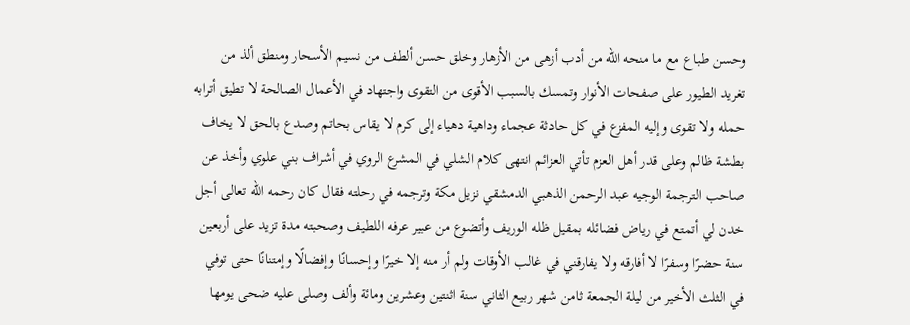وحسن طباع مع ما منحه الله من أدب أزهى من الأزهار وخلق حسن ألطف من نسيم الأسحار ومنطق ألذ من تغريد الطيور على صفحات الأنوار وتمسك بالسبب الأقوى من التقوى واجتهاد في الأعمال الصالحة لا تطيق أترابه حمله ولا تقوى وإليه المفزع في كل حادثة عجماء وداهية دهياء إلى كرم لا يقاس بحاتم وصدع بالحق لا يخاف بطشة ظالم وعلى قدر أهل العزم تأتي العزائم انتهى كلام الشلي في المشرع الروي في أشراف بني علوي وأخذ عن صاحب الترجمة الوجيه عبد الرحمن الذهبي الدمشقي نزيل مكة وترجمه في رحلته فقال كان رحمه الله تعالى أجل خدن لي أتمتع في رياض فضائله بمقيل ظله الوريف وأتضوع من عبير عرفه اللطيف وصحبته مدة تزيد على أربعين سنة حضرًا وسفرًا لا أفارقه ولا يفارقني في غالب الأوقات ولم أر منه إلا خيرًا وإحسانًا وإفضالًا وإمتنانًا حتى توفي في الثلث الأخير من ليلة الجمعة ثامن شهر ربيع الثاني سنة اثنتين وعشرين ومائة وألف وصلى عليه ضحى يومها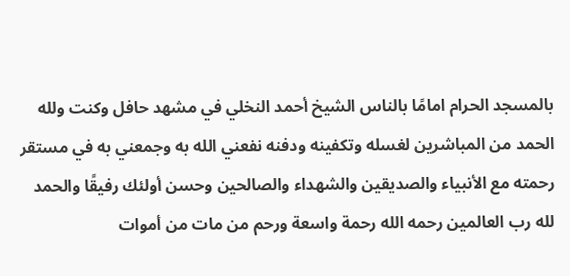بالمسجد الحرام امامًا بالناس الشيخ أحمد النخلي في مشهد حافل وكنت ولله الحمد من المباشرين لغسله وتكفينه ودفنه نفعني الله به وجمعني به في مستقر رحمته مع الأنبياء والصديقين والشهداء والصالحين وحسن أولئك رفيقًا والحمد لله رب العالمين رحمه الله رحمة واسعة ورحم من مات من أموات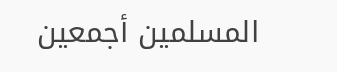المسلمين أجمعين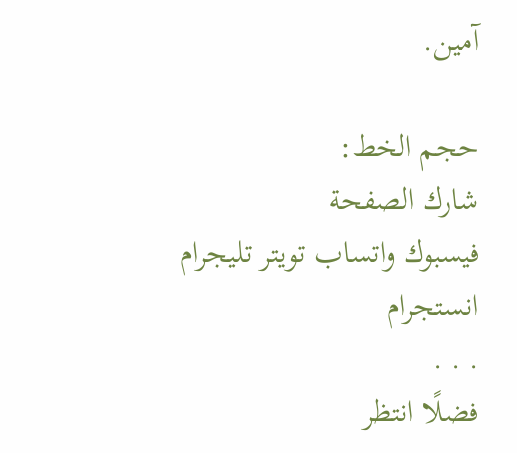آمين.

حجم الخط:
شارك الصفحة
فيسبوك واتساب تويتر تليجرام انستجرام
. . .
فضلًا انتظر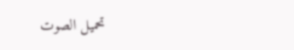تحميل الصوت